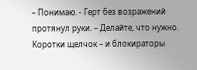– Понимаю. - Герт без возражений протянул руки. – Делайте, что нужно.
Коротки щелчок – и блокираторы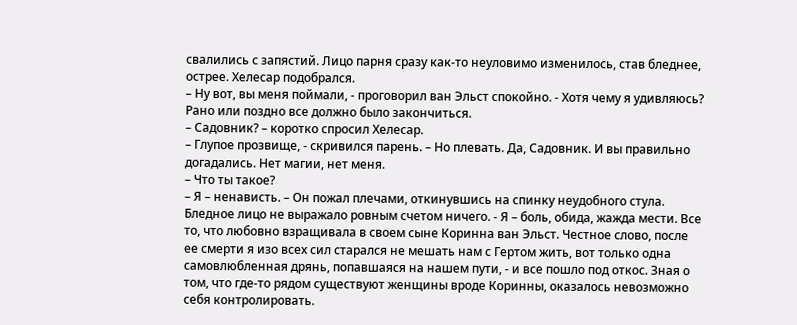свалились с запястий. Лицо парня сразу как-то неуловимо изменилось, став бледнее, острее. Хелесар подобрался.
– Ну вот, вы меня поймали, - проговорил ван Эльст спокойно. - Хотя чему я удивляюсь? Рано или поздно все должно было закончиться.
– Садовник? – коротко спросил Хелесар.
– Глупое прозвище, - скривился парень. – Но плевать. Да, Садовник. И вы правильно догадались. Нет магии, нет меня.
– Что ты такое?
– Я – ненависть. – Он пожал плечами, откинувшись на спинку неудобного стула. Бледное лицо не выражало ровным счетом ничего. - Я – боль, обида, жажда мести. Все то, что любовно взращивала в своем сыне Коринна ван Эльст. Честное слово, после ее смерти я изо всех сил старался не мешать нам с Гертом жить, вот только одна самовлюбленная дрянь, попавшаяся на нашем пути, - и все пошло под откос. Зная о том, что где-то рядом существуют женщины вроде Коринны, оказалось невозможно себя контролировать.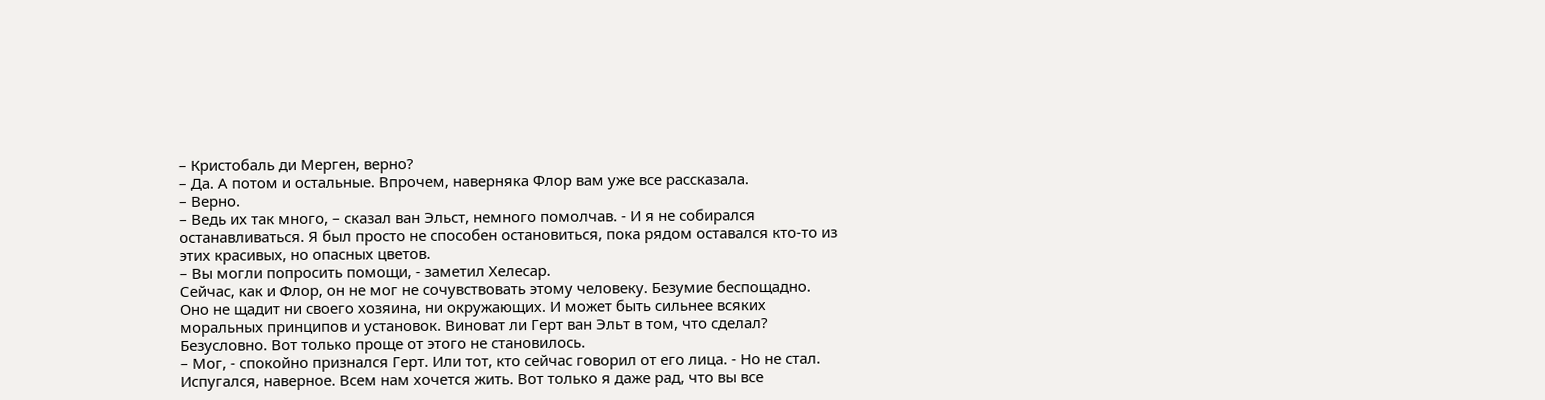– Кристобаль ди Мерген, верно?
– Да. А потом и остальные. Впрочем, наверняка Флор вам уже все рассказала.
– Верно.
– Ведь их так много, – сказал ван Эльст, немного помолчав. - И я не собирался останавливаться. Я был просто не способен остановиться, пока рядом оставался кто-то из этих красивых, но опасных цветов.
– Вы могли попросить помощи, - заметил Хелесар.
Сейчас, как и Φлор, он не мог не сочувствовать этому человеку. Безумие беспощадно. Оно не щадит ни своего хозяина, ни окружающих. И может быть сильнее всяких моральных принципов и установок. Виноват ли Герт ван Эльт в том, что сделал? Безусловно. Вот только проще от этого не становилось.
– Мог, - спокойно признался Герт. Или тот, кто сейчас говорил от его лица. - Но не стал. Испугался, наверное. Всем нам хочется жить. Вот только я даже рад, что вы все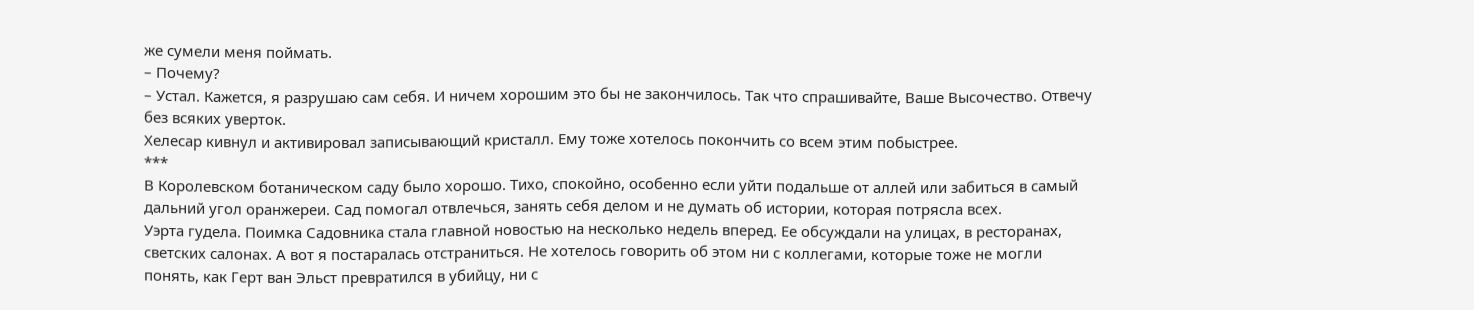же сумели меня поймать.
– Почему?
– Устал. Кажется, я разрушаю сам себя. И ничем хорошим это бы не закончилось. Так что спрашивайте, Ваше Высочество. Отвечу без всяких уверток.
Хелесар кивнул и активировал записывающий кристалл. Ему тоже хотелось покончить со всем этим побыстрее.
***
В Королевском ботаническом саду было хорошо. Тихо, спокойно, особенно если уйти подальше от аллей или забиться в самый дальний угол оранжереи. Сад помогал отвлечься, занять себя делом и не думать об истории, которая потрясла всех.
Уэрта гудела. Поимка Садовника стала главной новостью на несколько недель вперед. Ее обсуждали на улицах, в ресторанах, светских салонах. А вот я постаралась отстраниться. Не хотелось говорить об этом ни с коллегами, которые тоже не могли понять, как Герт ван Эльст превратился в убийцу, ни с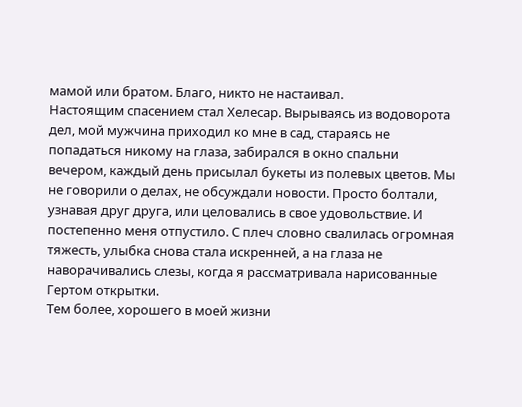мамой или братом. Благо, никто не настаивал.
Настоящим спасением стал Хелесар. Вырываясь из водоворота дел, мой мужчина приходил ко мне в сад, стараясь не попадаться никому на глаза, забирался в окно спальни вечером, каждый день присылал букеты из полевых цветов. Мы не говорили о делах, не обсуждали новости. Просто болтали, узнавая друг друга, или целовались в свое удовольствие. И постепенно меня отпустило. С плеч словно свалилась огромная тяжесть, улыбка снова стала искренней, а на глаза не наворачивались слезы, когда я рассматривала нарисованные Гертом открытки.
Тем более, хорошего в моей жизни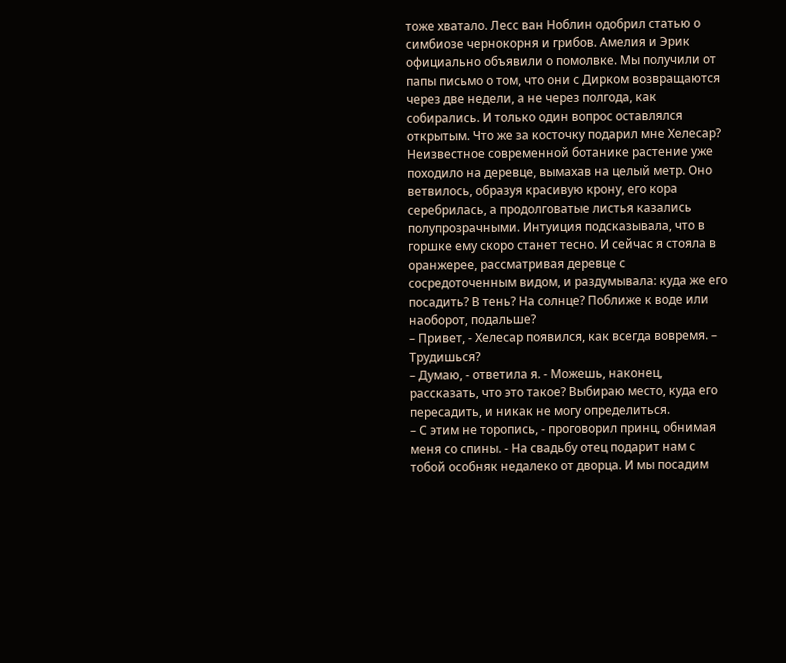тоже хватало. Лесс ван Ноблин одобрил статью о симбиозе чернокорня и грибов. Амелия и Эрик официально объявили о помолвке. Мы получили от папы письмо о том, что они с Дирком возвращаются через две недели, а не через полгода, как собирались. И только один вопрос оставлялся открытым. Что же за косточку подарил мне Хелесар?
Неизвестное современной ботанике растение уже походило на деревце, вымахав на целый метр. Оно ветвилось, образуя красивую крону, его кора серебрилась, а продолговатые листья казались полупрозрачными. Интуиция подсказывала, что в горшке ему скоро станет тесно. И сейчас я стояла в оранжерее, рассматривая деревце с сосредоточенным видом, и раздумывала: куда же его посадить? В тень? На солнце? Поближе к воде или наоборот, подальше?
– Привет, - Хелесар появился, как всегда вовремя. – Трудишься?
– Думаю, - ответила я. - Можешь, наконец, рассказать, что это такое? Выбираю место, куда его пересадить, и никак не могу определиться.
– С этим не торопись, - проговорил принц, обнимая меня со спины. - На свадьбу отец подарит нам с тобой особняк недалеко от дворца. И мы посадим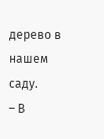дерево в нашем саду.
– В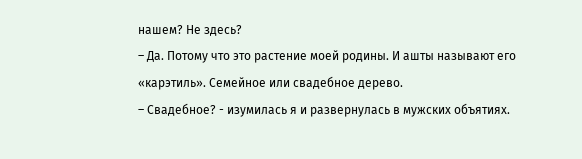нашем? Не здесь?
– Да. Потому что это растение моей родины. И ашты называют его «карэтиль». Семейное или свадебное дерево.
– Свадебное? - изумилась я и развернулась в мужских объятиях.